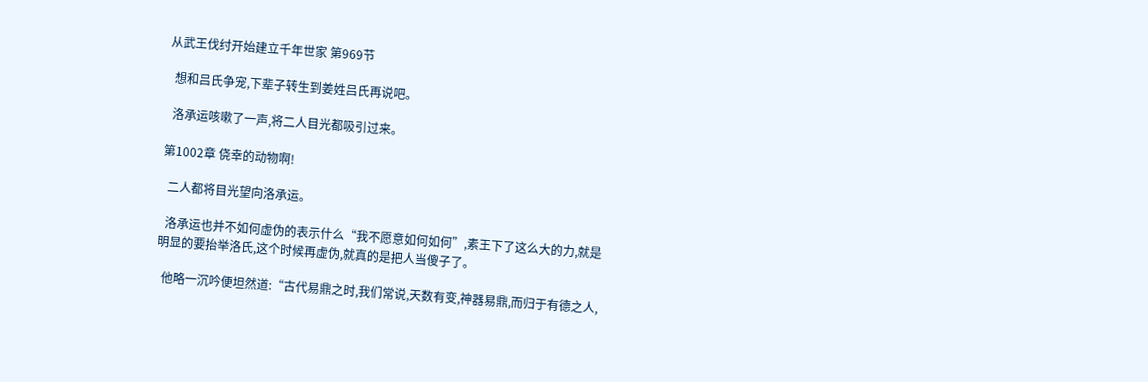从武王伐纣开始建立千年世家 第969节

  想和吕氏争宠,下辈子转生到姜姓吕氏再说吧。

  洛承运咳嗽了一声,将二人目光都吸引过来。

第1002章 侥幸的动物啊!

  二人都将目光望向洛承运。

  洛承运也并不如何虚伪的表示什么“我不愿意如何如何”,素王下了这么大的力,就是明显的要抬举洛氏,这个时候再虚伪,就真的是把人当傻子了。

  他略一沉吟便坦然道:“古代易鼎之时,我们常说,天数有变,神器易鼎,而归于有德之人,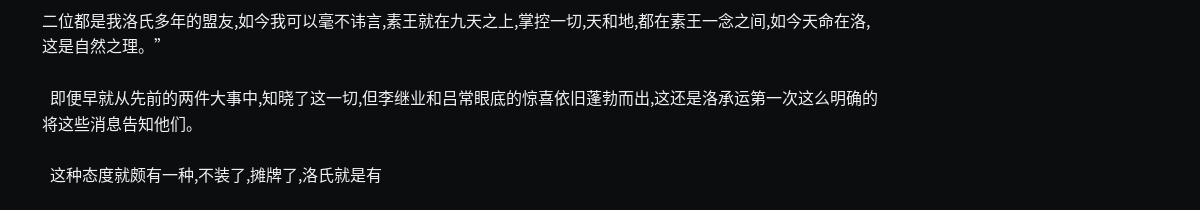二位都是我洛氏多年的盟友,如今我可以毫不讳言,素王就在九天之上,掌控一切,天和地,都在素王一念之间,如今天命在洛,这是自然之理。”

  即便早就从先前的两件大事中,知晓了这一切,但李继业和吕常眼底的惊喜依旧蓬勃而出,这还是洛承运第一次这么明确的将这些消息告知他们。

  这种态度就颇有一种,不装了,摊牌了,洛氏就是有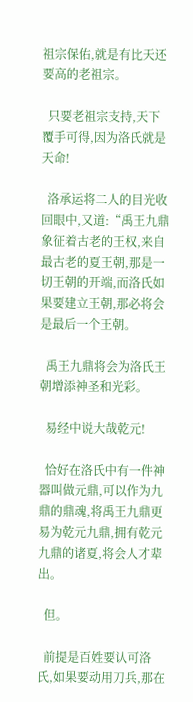祖宗保佑,就是有比天还要高的老祖宗。

  只要老祖宗支持,天下覆手可得,因为洛氏就是天命!

  洛承运将二人的目光收回眼中,又道:“禹王九鼎象征着古老的王权,来自最古老的夏王朝,那是一切王朝的开端,而洛氏如果要建立王朝,那必将会是最后一个王朝。

  禹王九鼎将会为洛氏王朝增添神圣和光彩。

  易经中说大哉乾元!

  恰好在洛氏中有一件神器叫做元鼎,可以作为九鼎的鼎魂,将禹王九鼎更易为乾元九鼎,拥有乾元九鼎的诸夏,将会人才辈出。

  但。

  前提是百姓要认可洛氏,如果要动用刀兵,那在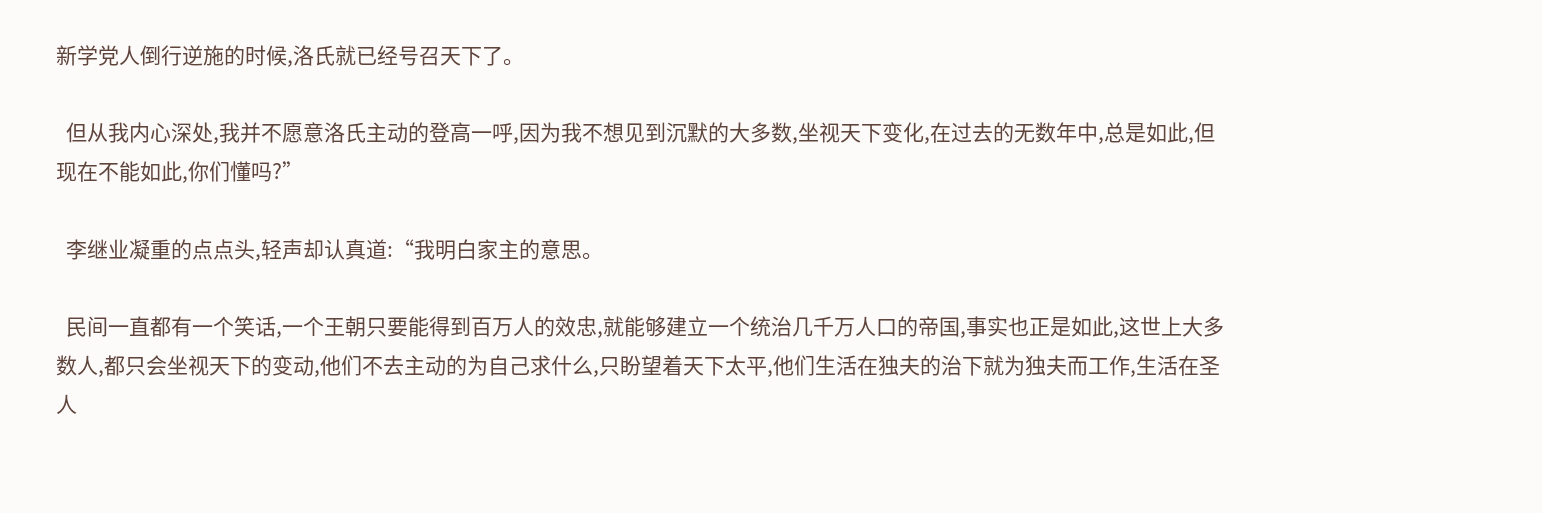新学党人倒行逆施的时候,洛氏就已经号召天下了。

  但从我内心深处,我并不愿意洛氏主动的登高一呼,因为我不想见到沉默的大多数,坐视天下变化,在过去的无数年中,总是如此,但现在不能如此,你们懂吗?”

  李继业凝重的点点头,轻声却认真道:“我明白家主的意思。

  民间一直都有一个笑话,一个王朝只要能得到百万人的效忠,就能够建立一个统治几千万人口的帝国,事实也正是如此,这世上大多数人,都只会坐视天下的变动,他们不去主动的为自己求什么,只盼望着天下太平,他们生活在独夫的治下就为独夫而工作,生活在圣人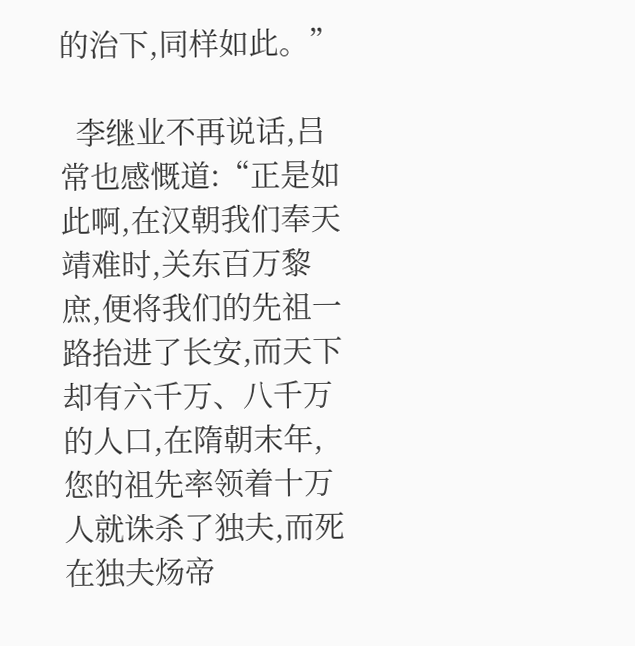的治下,同样如此。”

  李继业不再说话,吕常也感慨道:“正是如此啊,在汉朝我们奉天靖难时,关东百万黎庶,便将我们的先祖一路抬进了长安,而天下却有六千万、八千万的人口,在隋朝末年,您的祖先率领着十万人就诛杀了独夫,而死在独夫炀帝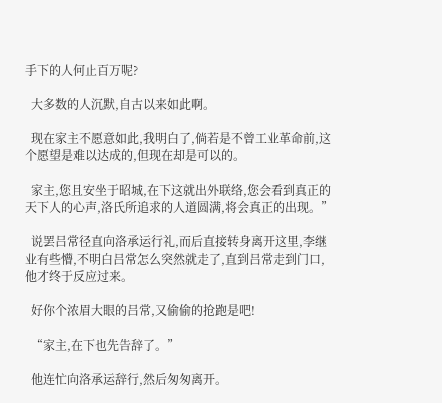手下的人何止百万呢?

  大多数的人沉默,自古以来如此啊。

  现在家主不愿意如此,我明白了,倘若是不曾工业革命前,这个愿望是难以达成的,但现在却是可以的。

  家主,您且安坐于昭城,在下这就出外联络,您会看到真正的天下人的心声,洛氏所追求的人道圆满,将会真正的出现。”

  说罢吕常径直向洛承运行礼,而后直接转身离开这里,李继业有些懵,不明白吕常怎么突然就走了,直到吕常走到门口,他才终于反应过来。

  好你个浓眉大眼的吕常,又偷偷的抢跑是吧!

  “家主,在下也先告辞了。”

  他连忙向洛承运辞行,然后匆匆离开。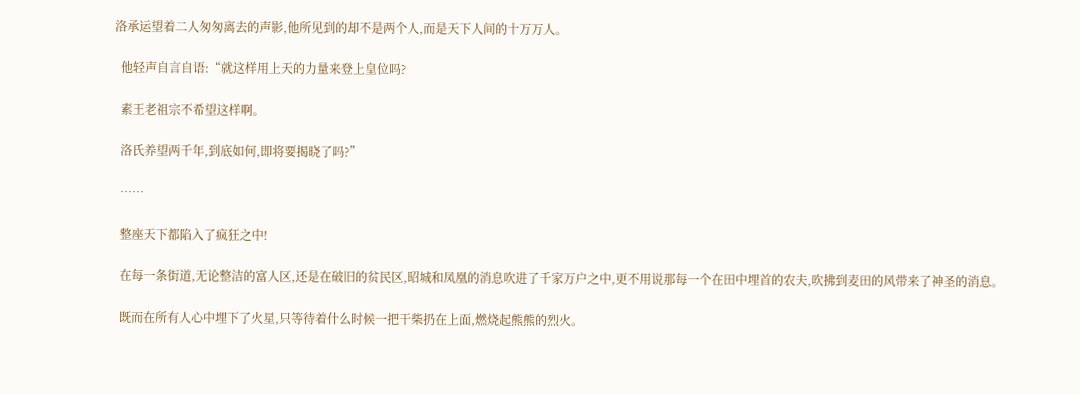洛承运望着二人匆匆离去的声影,他所见到的却不是两个人,而是天下人间的十万万人。

  他轻声自言自语:“就这样用上天的力量来登上皇位吗?

  素王老祖宗不希望这样啊。

  洛氏养望两千年,到底如何,即将要揭晓了吗?”

  ……

  整座天下都陷入了疯狂之中!

  在每一条街道,无论整洁的富人区,还是在破旧的贫民区,昭城和凤凰的消息吹进了千家万户之中,更不用说那每一个在田中埋首的农夫,吹拂到麦田的风带来了神圣的消息。

  既而在所有人心中埋下了火星,只等待着什么时候一把干柴扔在上面,燃烧起熊熊的烈火。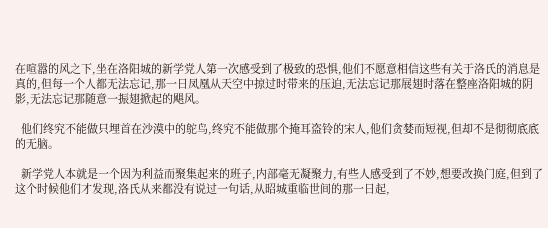在喧嚣的风之下,坐在洛阳城的新学党人第一次感受到了极致的恐惧,他们不愿意相信这些有关于洛氏的消息是真的,但每一个人都无法忘记,那一日凤凰从天空中掠过时带来的压迫,无法忘记那展翅时落在整座洛阳城的阴影,无法忘记那随意一振翅掀起的飓风。

  他们终究不能做只埋首在沙漠中的鸵鸟,终究不能做那个掩耳盗铃的宋人,他们贪婪而短视,但却不是彻彻底底的无脑。

  新学党人本就是一个因为利益而聚集起来的班子,内部毫无凝聚力,有些人感受到了不妙,想要改换门庭,但到了这个时候他们才发现,洛氏从来都没有说过一句话,从昭城重临世间的那一日起,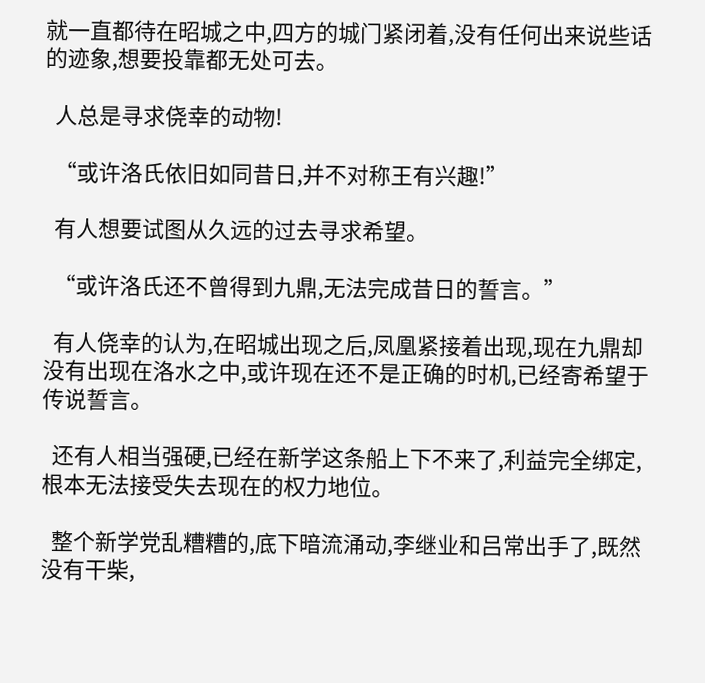就一直都待在昭城之中,四方的城门紧闭着,没有任何出来说些话的迹象,想要投靠都无处可去。

  人总是寻求侥幸的动物!

  “或许洛氏依旧如同昔日,并不对称王有兴趣!”

  有人想要试图从久远的过去寻求希望。

  “或许洛氏还不曾得到九鼎,无法完成昔日的誓言。”

  有人侥幸的认为,在昭城出现之后,凤凰紧接着出现,现在九鼎却没有出现在洛水之中,或许现在还不是正确的时机,已经寄希望于传说誓言。

  还有人相当强硬,已经在新学这条船上下不来了,利益完全绑定,根本无法接受失去现在的权力地位。

  整个新学党乱糟糟的,底下暗流涌动,李继业和吕常出手了,既然没有干柴,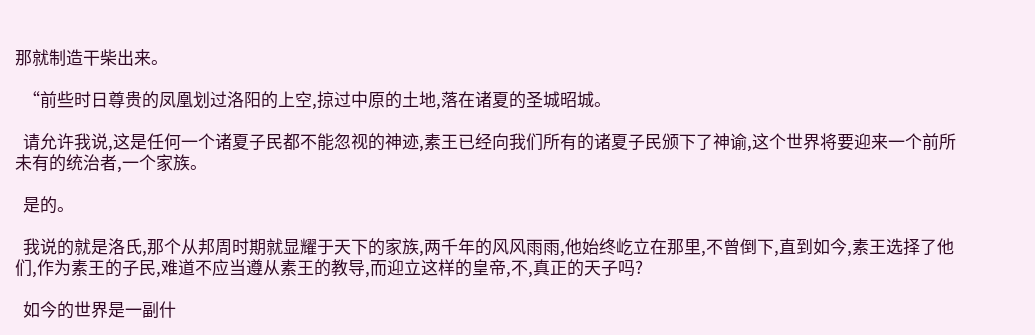那就制造干柴出来。

  “前些时日尊贵的凤凰划过洛阳的上空,掠过中原的土地,落在诸夏的圣城昭城。

  请允许我说,这是任何一个诸夏子民都不能忽视的神迹,素王已经向我们所有的诸夏子民颁下了神谕,这个世界将要迎来一个前所未有的统治者,一个家族。

  是的。

  我说的就是洛氏,那个从邦周时期就显耀于天下的家族,两千年的风风雨雨,他始终屹立在那里,不曾倒下,直到如今,素王选择了他们,作为素王的子民,难道不应当遵从素王的教导,而迎立这样的皇帝,不,真正的天子吗?

  如今的世界是一副什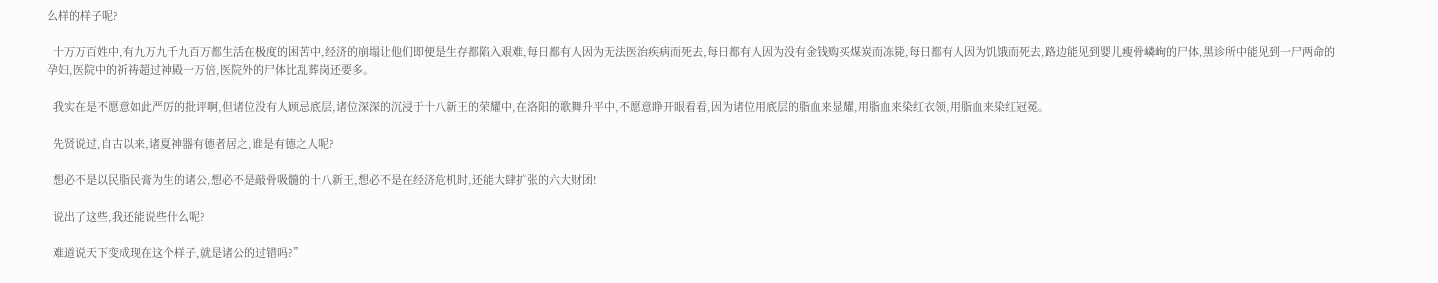么样的样子呢?

  十万万百姓中,有九万九千九百万都生活在极度的困苦中,经济的崩塌让他们即便是生存都陷入艰难,每日都有人因为无法医治疾病而死去,每日都有人因为没有金钱购买煤炭而冻毙,每日都有人因为饥饿而死去,路边能见到婴儿瘦骨嶙峋的尸体,黑诊所中能见到一尸两命的孕妇,医院中的祈祷超过神殿一万倍,医院外的尸体比乱葬岗还要多。

  我实在是不愿意如此严厉的批评啊,但诸位没有人顾忌底层,诸位深深的沉浸于十八新王的荣耀中,在洛阳的歌舞升平中,不愿意睁开眼看看,因为诸位用底层的脂血来显耀,用脂血来染红衣领,用脂血来染红冠冕。

  先贤说过,自古以来,诸夏神器有德者居之,谁是有德之人呢?

  想必不是以民脂民膏为生的诸公,想必不是敲骨吸髓的十八新王,想必不是在经济危机时,还能大肆扩张的六大财团!

  说出了这些,我还能说些什么呢?

  难道说天下变成现在这个样子,就是诸公的过错吗?”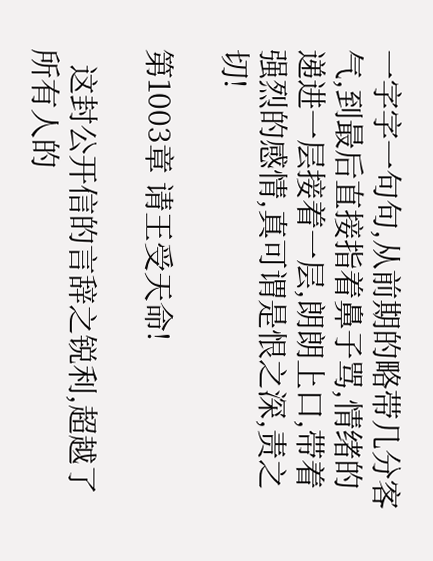一字字一句句,从前期的略带几分客气,到最后直接指着鼻子骂,情绪的递进一层接着一层,朗朗上口,带着强烈的感情,真可谓是恨之深,责之切!

第1003章 请王受天命!

  这封公开信的言辞之锐利,超越了所有人的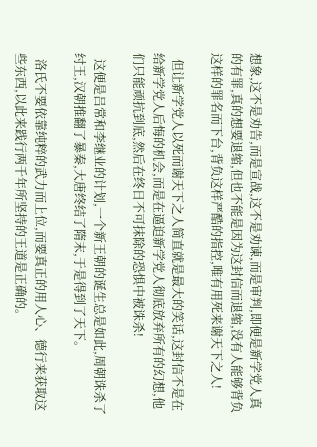想象,这不是劝告,而是宣战,这不是劝谏,而是审判,即便是新学党人真的有罪,真的想要退缩,但也不能是因为这封信而退缩,没有人能够背负这样的罪名而下台,背负这样严酷的指控,唯有用死来谢天下之人!

  但让新学党人以死而谢天下之人简直就是最大的笑话,这封信不是在给新学党人后悔的机会,而是在逼迫新学党人彻底放弃所有的幻想,他们只能顽抗到底,然后在终日不可抹除的恐惧中被诛杀!

  这便是吕常和李继业的计划,一个新王朝的诞生总是如此,周朝诛杀了纣王,汉朝推翻了暴秦,大唐终结了隋末,于是得到了天下。

  洛氏不要依靠纯粹的武力而上位,而要真正的用人心、德行来获取这些东西,以此来践行两千年所坚持的王道是正确的。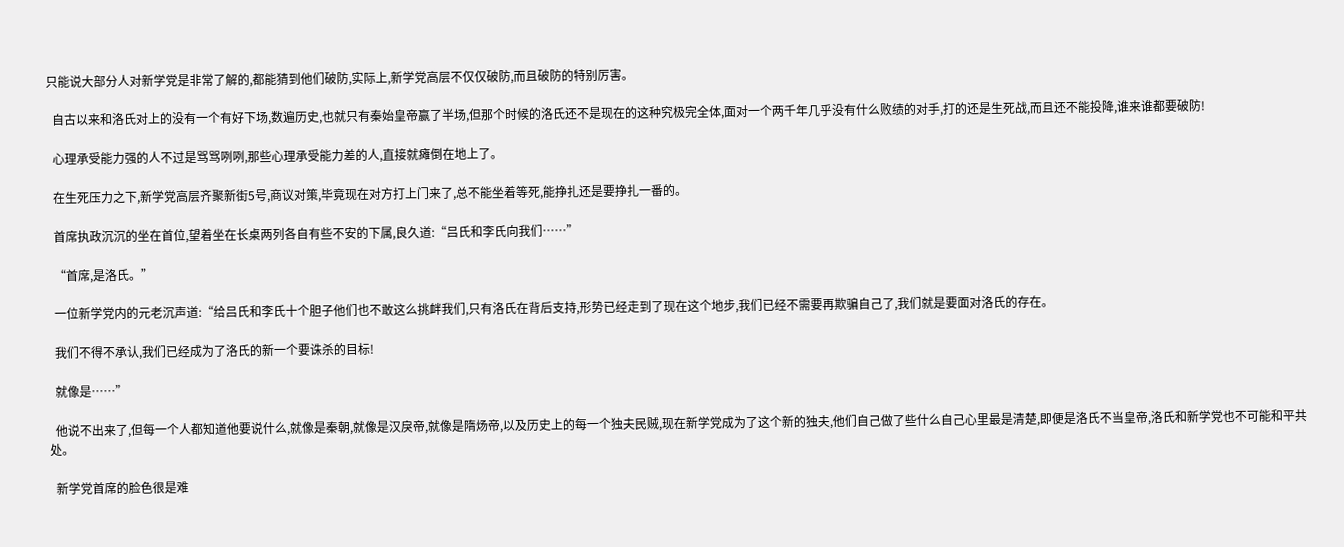只能说大部分人对新学党是非常了解的,都能猜到他们破防,实际上,新学党高层不仅仅破防,而且破防的特别厉害。

  自古以来和洛氏对上的没有一个有好下场,数遍历史,也就只有秦始皇帝赢了半场,但那个时候的洛氏还不是现在的这种究极完全体,面对一个两千年几乎没有什么败绩的对手,打的还是生死战,而且还不能投降,谁来谁都要破防!

  心理承受能力强的人不过是骂骂咧咧,那些心理承受能力差的人,直接就瘫倒在地上了。

  在生死压力之下,新学党高层齐聚新街5号,商议对策,毕竟现在对方打上门来了,总不能坐着等死,能挣扎还是要挣扎一番的。

  首席执政沉沉的坐在首位,望着坐在长桌两列各自有些不安的下属,良久道:“吕氏和李氏向我们……”

  “首席,是洛氏。”

  一位新学党内的元老沉声道:“给吕氏和李氏十个胆子他们也不敢这么挑衅我们,只有洛氏在背后支持,形势已经走到了现在这个地步,我们已经不需要再欺骗自己了,我们就是要面对洛氏的存在。

  我们不得不承认,我们已经成为了洛氏的新一个要诛杀的目标!

  就像是……”

  他说不出来了,但每一个人都知道他要说什么,就像是秦朝,就像是汉戾帝,就像是隋炀帝,以及历史上的每一个独夫民贼,现在新学党成为了这个新的独夫,他们自己做了些什么自己心里最是清楚,即便是洛氏不当皇帝,洛氏和新学党也不可能和平共处。

  新学党首席的脸色很是难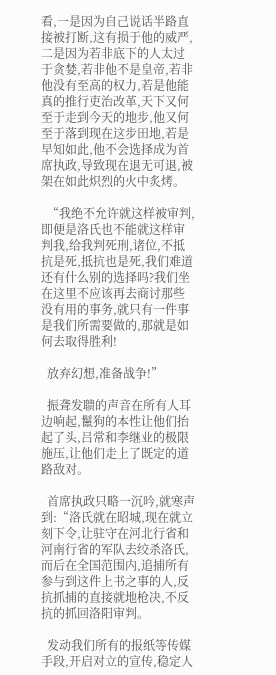看,一是因为自己说话半路直接被打断,这有损于他的威严,二是因为若非底下的人太过于贪婪,若非他不是皇帝,若非他没有至高的权力,若是他能真的推行吏治改革,天下又何至于走到今天的地步,他又何至于落到现在这步田地,若是早知如此,他不会选择成为首席执政,导致现在退无可退,被架在如此炽烈的火中炙烤。

  “我绝不允许就这样被审判,即便是洛氏也不能就这样审判我,给我判死刑,诸位,不抵抗是死,抵抗也是死,我们难道还有什么别的选择吗?我们坐在这里不应该再去商讨那些没有用的事务,就只有一件事是我们所需要做的,那就是如何去取得胜利!

  放弃幻想,准备战争!”

  振聋发聩的声音在所有人耳边响起,鬣狗的本性让他们抬起了头,吕常和李继业的极限施压,让他们走上了既定的道路敌对。

  首席执政只略一沉吟,就寒声到:“洛氏就在昭城,现在就立刻下令,让驻守在河北行省和河南行省的军队去绞杀洛氏,而后在全国范围内,追捕所有参与到这件上书之事的人,反抗抓捕的直接就地枪决,不反抗的抓回洛阳审判。

  发动我们所有的报纸等传媒手段,开启对立的宣传,稳定人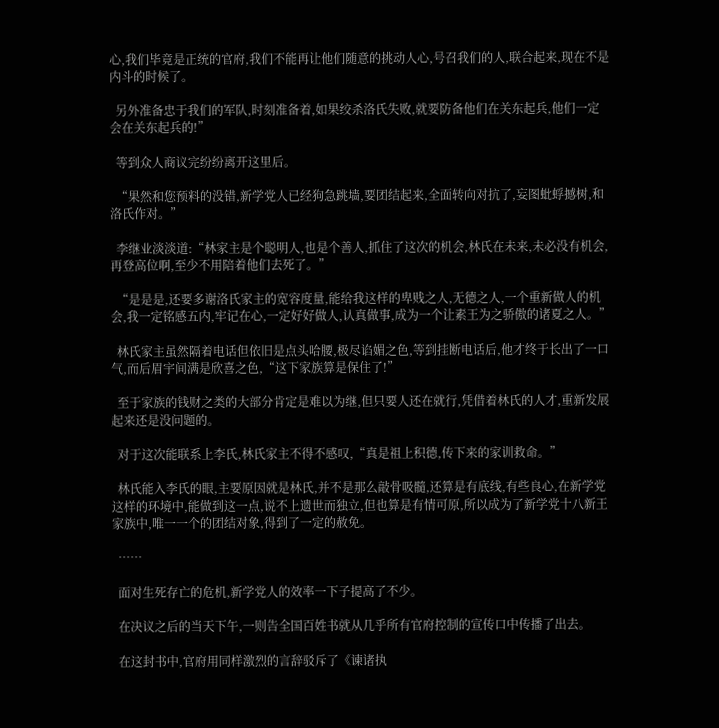心,我们毕竟是正统的官府,我们不能再让他们随意的挑动人心,号召我们的人,联合起来,现在不是内斗的时候了。

  另外准备忠于我们的军队,时刻准备着,如果绞杀洛氏失败,就要防备他们在关东起兵,他们一定会在关东起兵的!”

  等到众人商议完纷纷离开这里后。

  “果然和您预料的没错,新学党人已经狗急跳墙,要团结起来,全面转向对抗了,妄图蚍蜉撼树,和洛氏作对。”

  李继业淡淡道:“林家主是个聪明人,也是个善人,抓住了这次的机会,林氏在未来,未必没有机会,再登高位啊,至少不用陪着他们去死了。”

  “是是是,还要多谢洛氏家主的宽容度量,能给我这样的卑贱之人,无德之人,一个重新做人的机会,我一定铭感五内,牢记在心,一定好好做人,认真做事,成为一个让素王为之骄傲的诸夏之人。”

  林氏家主虽然隔着电话但依旧是点头哈腰,极尽谄媚之色,等到挂断电话后,他才终于长出了一口气,而后眉宇间满是欣喜之色,“这下家族算是保住了!”

  至于家族的钱财之类的大部分肯定是难以为继,但只要人还在就行,凭借着林氏的人才,重新发展起来还是没问题的。

  对于这次能联系上李氏,林氏家主不得不感叹,“真是祖上积德,传下来的家训救命。”

  林氏能入李氏的眼,主要原因就是林氏,并不是那么敲骨吸髓,还算是有底线,有些良心,在新学党这样的环境中,能做到这一点,说不上遗世而独立,但也算是有情可原,所以成为了新学党十八新王家族中,唯一一个的团结对象,得到了一定的赦免。

  ……

  面对生死存亡的危机,新学党人的效率一下子提高了不少。

  在决议之后的当天下午,一则告全国百姓书就从几乎所有官府控制的宣传口中传播了出去。

  在这封书中,官府用同样激烈的言辞驳斥了《谏诸执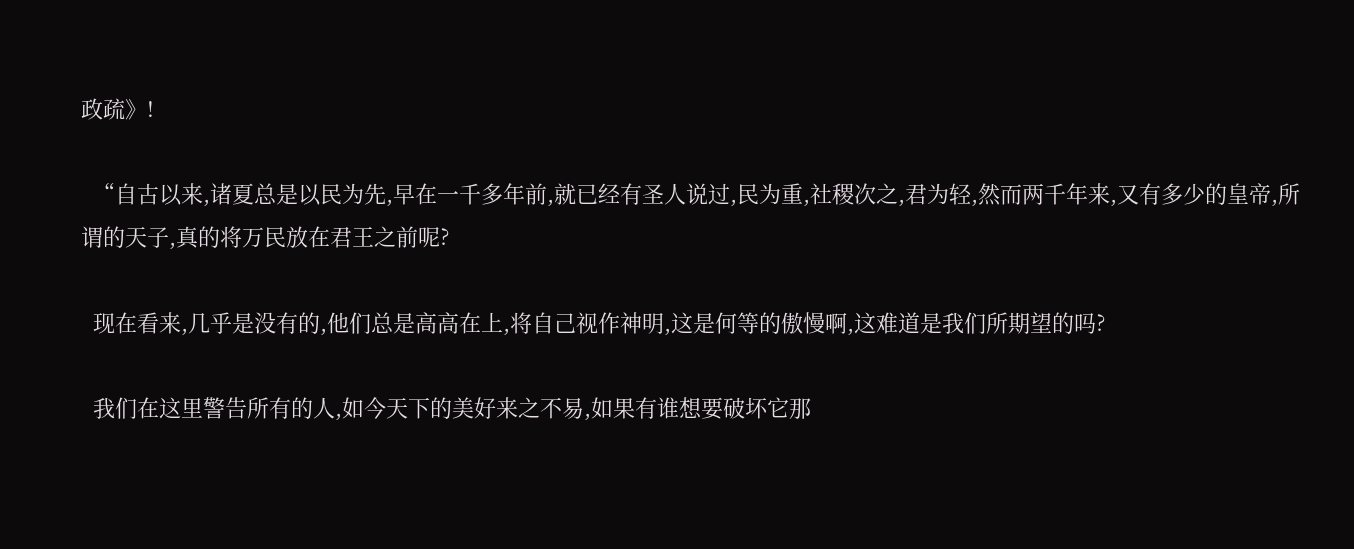政疏》!

  “自古以来,诸夏总是以民为先,早在一千多年前,就已经有圣人说过,民为重,社稷次之,君为轻,然而两千年来,又有多少的皇帝,所谓的天子,真的将万民放在君王之前呢?

  现在看来,几乎是没有的,他们总是高高在上,将自己视作神明,这是何等的傲慢啊,这难道是我们所期望的吗?

  我们在这里警告所有的人,如今天下的美好来之不易,如果有谁想要破坏它那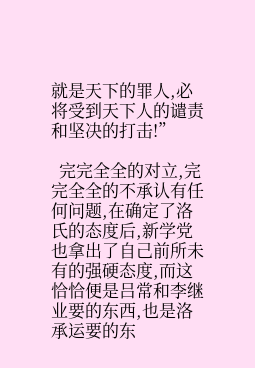就是天下的罪人,必将受到天下人的谴责和坚决的打击!”

  完完全全的对立,完完全全的不承认有任何问题,在确定了洛氏的态度后,新学党也拿出了自己前所未有的强硬态度,而这恰恰便是吕常和李继业要的东西,也是洛承运要的东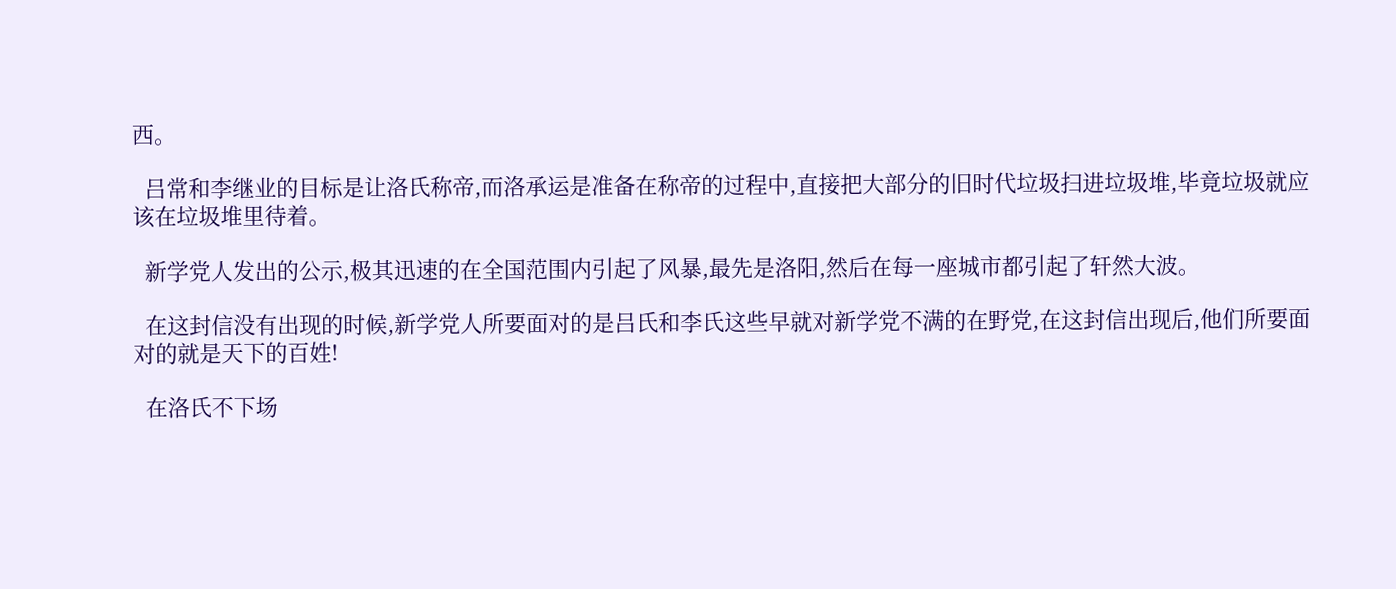西。

  吕常和李继业的目标是让洛氏称帝,而洛承运是准备在称帝的过程中,直接把大部分的旧时代垃圾扫进垃圾堆,毕竟垃圾就应该在垃圾堆里待着。

  新学党人发出的公示,极其迅速的在全国范围内引起了风暴,最先是洛阳,然后在每一座城市都引起了轩然大波。

  在这封信没有出现的时候,新学党人所要面对的是吕氏和李氏这些早就对新学党不满的在野党,在这封信出现后,他们所要面对的就是天下的百姓!

  在洛氏不下场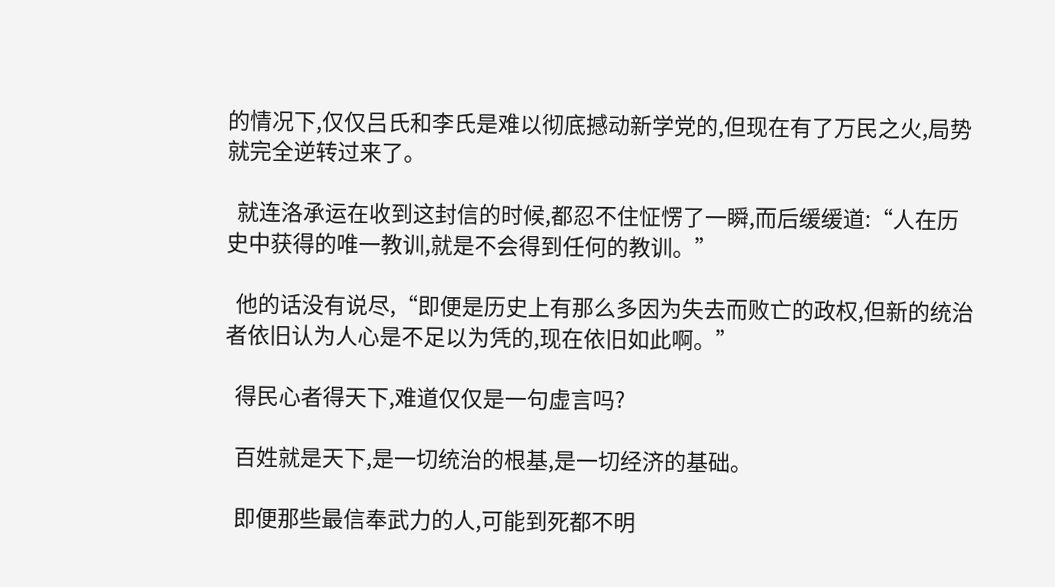的情况下,仅仅吕氏和李氏是难以彻底撼动新学党的,但现在有了万民之火,局势就完全逆转过来了。

  就连洛承运在收到这封信的时候,都忍不住怔愣了一瞬,而后缓缓道:“人在历史中获得的唯一教训,就是不会得到任何的教训。”

  他的话没有说尽,“即便是历史上有那么多因为失去而败亡的政权,但新的统治者依旧认为人心是不足以为凭的,现在依旧如此啊。”

  得民心者得天下,难道仅仅是一句虚言吗?

  百姓就是天下,是一切统治的根基,是一切经济的基础。

  即便那些最信奉武力的人,可能到死都不明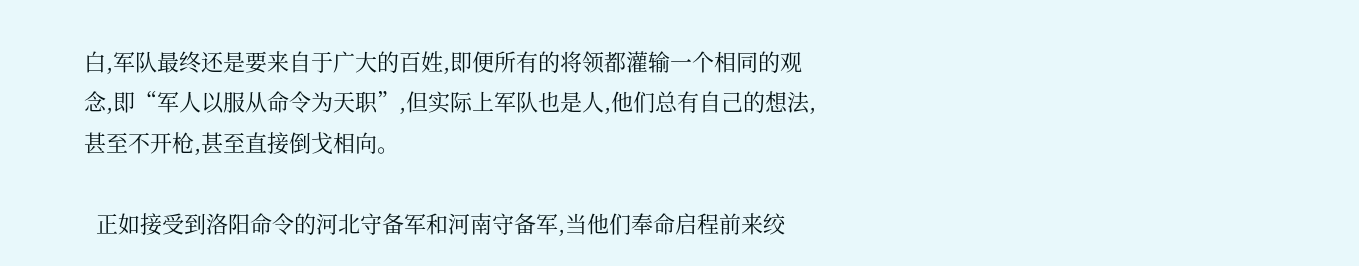白,军队最终还是要来自于广大的百姓,即便所有的将领都灌输一个相同的观念,即“军人以服从命令为天职”,但实际上军队也是人,他们总有自己的想法,甚至不开枪,甚至直接倒戈相向。

  正如接受到洛阳命令的河北守备军和河南守备军,当他们奉命启程前来绞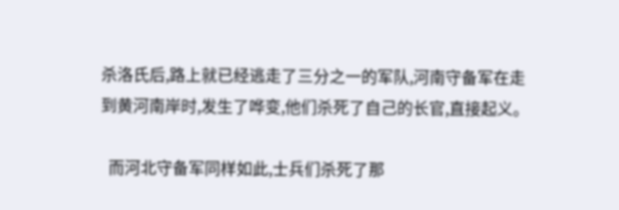杀洛氏后,路上就已经逃走了三分之一的军队,河南守备军在走到黄河南岸时,发生了哗变,他们杀死了自己的长官,直接起义。

  而河北守备军同样如此,士兵们杀死了那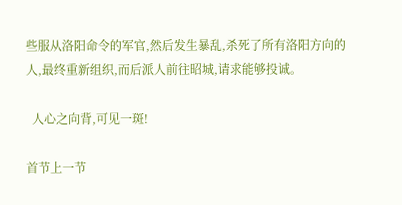些服从洛阳命令的军官,然后发生暴乱,杀死了所有洛阳方向的人,最终重新组织,而后派人前往昭城,请求能够投诚。

  人心之向背,可见一斑!

首节上一节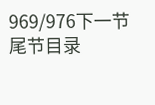969/976下一节尾节目录